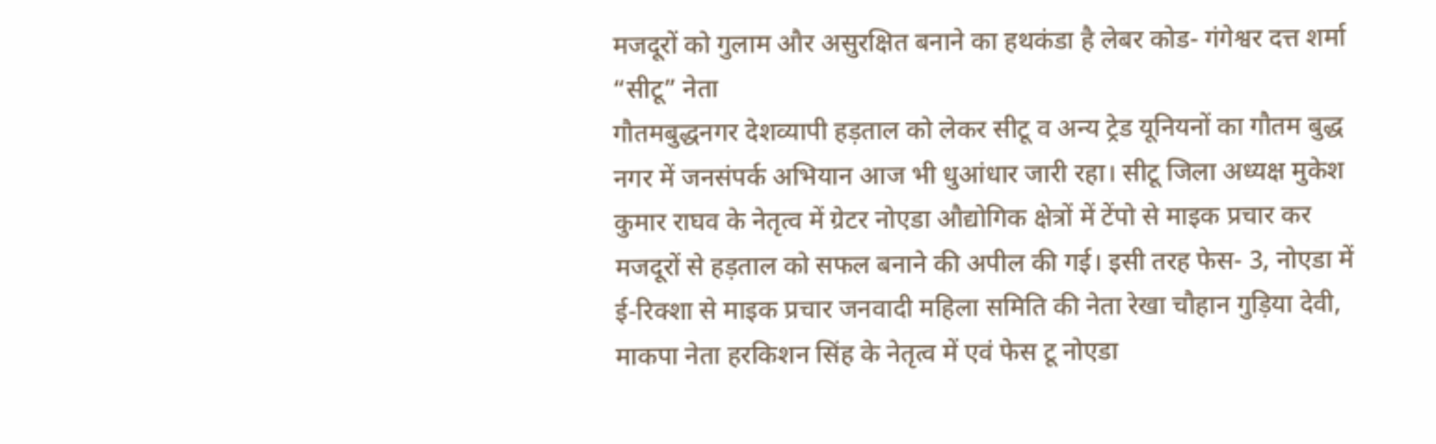मजदूरों को गुलाम और असुरक्षित बनाने का हथकंडा है लेबर कोड- गंगेश्वर दत्त शर्मा “सीटू” नेता
गौतमबुद्धनगर देशव्यापी हड़ताल को लेकर सीटू व अन्य ट्रेड यूनियनों का गौतम बुद्ध नगर में जनसंपर्क अभियान आज भी धुआंधार जारी रहा। सीटू जिला अध्यक्ष मुकेश कुमार राघव के नेतृत्व में ग्रेटर नोएडा औद्योगिक क्षेत्रों में टेंपो से माइक प्रचार कर मजदूरों से हड़ताल को सफल बनाने की अपील की गई। इसी तरह फेस- 3, नोएडा में ई-रिक्शा से माइक प्रचार जनवादी महिला समिति की नेता रेखा चौहान गुड़िया देवी, माकपा नेता हरकिशन सिंह के नेतृत्व में एवं फेस टू नोएडा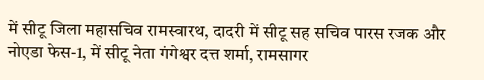में सीटू जिला महासचिव रामस्वारथ, दादरी में सीटू सह सचिव पारस रजक और नोएडा फेस-1, में सीटू नेता गंगेश्वर दत्त शर्मा, रामसागर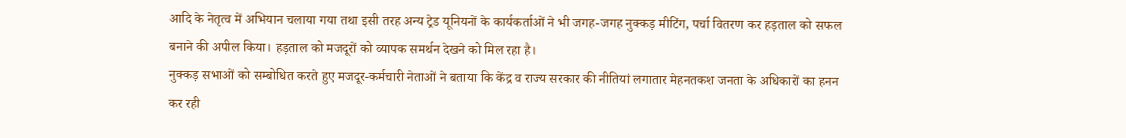आदि के नेतृत्व में अभियान चलाया गया तथा इसी तरह अन्य ट्रेड यूनियनों के कार्यकर्ताओं ने भी जगह-जगह नुक्कड़ मीटिंग, पर्चा वितरण कर हड़ताल को सफल बनाने की अपील किया। हड़ताल को मजदूरों को व्यापक समर्थन देखने को मिल रहा है।
नुक्कड़ सभाओं को सम्बोधित करते हुए मजदूर-कर्मचारी नेताओं ने बताया कि केंद्र व राज्य सरकार की नीतियां लगातार मेहनतकश जनता के अधिकारों का हनन कर रही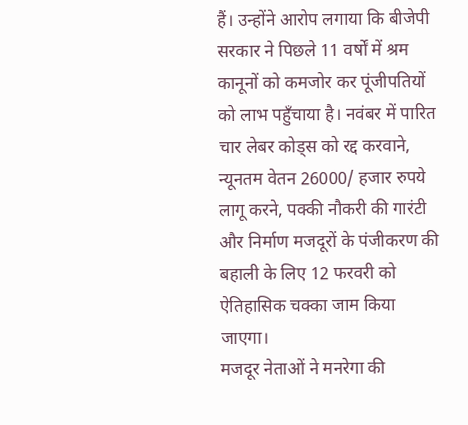हैं। उन्होंने आरोप लगाया कि बीजेपी सरकार ने पिछले 11 वर्षों में श्रम कानूनों को कमजोर कर पूंजीपतियों को लाभ पहुँचाया है। नवंबर में पारित चार लेबर कोड्स को रद्द करवाने, न्यूनतम वेतन 26000/ हजार रुपये लागू करने, पक्की नौकरी की गारंटी और निर्माण मजदूरों के पंजीकरण की बहाली के लिए 12 फरवरी को ऐतिहासिक चक्का जाम किया जाएगा।
मजदूर नेताओं ने मनरेगा की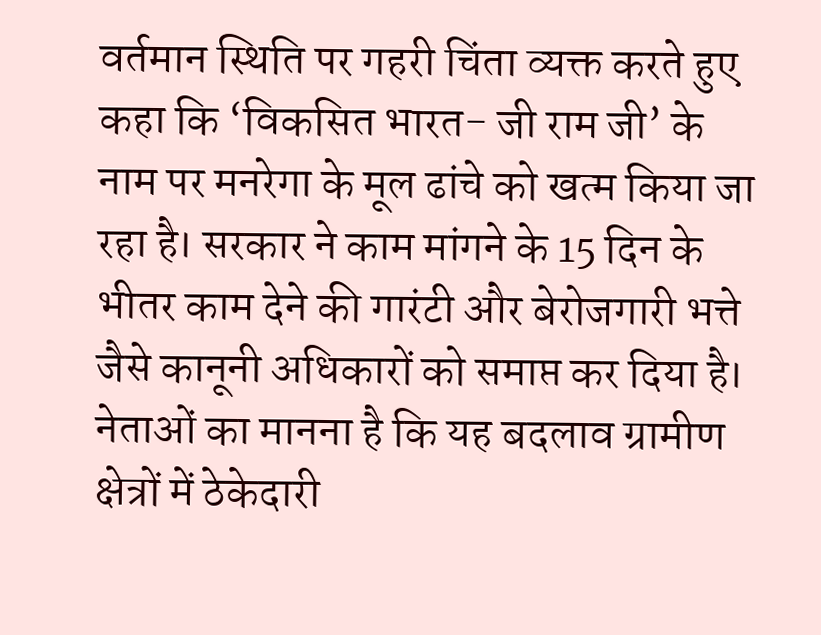वर्तमान स्थिति पर गहरी चिंता व्यक्त करते हुए कहा कि ‘विकसित भारत- जी राम जी’ के नाम पर मनरेगा के मूल ढांचे को खत्म किया जा रहा है। सरकार ने काम मांगने के 15 दिन के भीतर काम देने की गारंटी और बेरोजगारी भत्ते जैसे कानूनी अधिकारों को समाप्त कर दिया है। नेताओं का मानना है कि यह बदलाव ग्रामीण क्षेत्रों में ठेकेदारी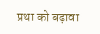प्रथा को बढ़ावा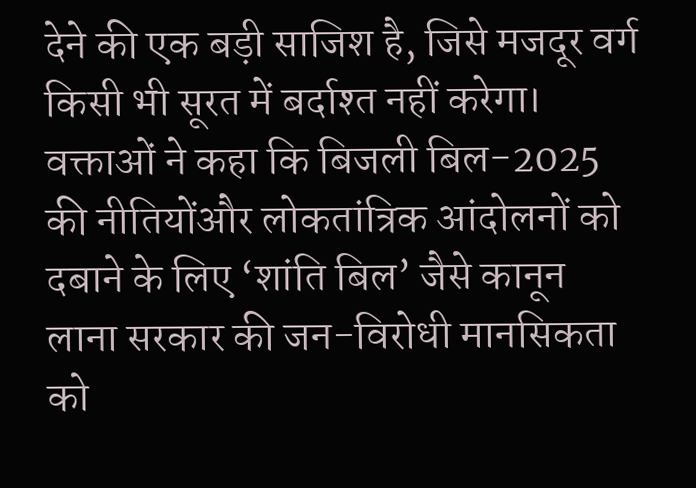देने की एक बड़ी साजिश है, जिसे मजदूर वर्ग किसी भी सूरत में बर्दाश्त नहीं करेगा। वक्ताओं ने कहा कि बिजली बिल-2025 की नीतियोंऔर लोकतांत्रिक आंदोलनों को दबाने के लिए ‘शांति बिल’ जैसे कानून लाना सरकार की जन-विरोधी मानसिकता को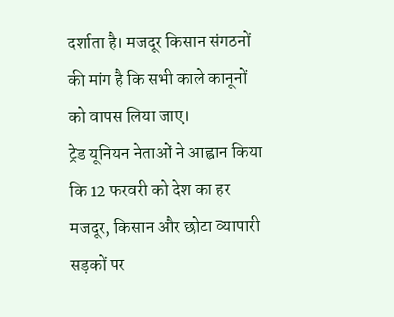दर्शाता है। मजदूर किसान संगठनों की मांग है कि सभी काले कानूनों को वापस लिया जाए।
ट्रेड यूनियन नेताओं ने आह्वान किया कि 12 फरवरी को देश का हर मजदूर, किसान और छोटा व्यापारी सड़कों पर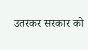उतरकर सरकार को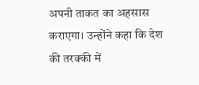अपनी ताकत का अहसास कराएगा। उन्होंने कहा कि देश की तरक्की में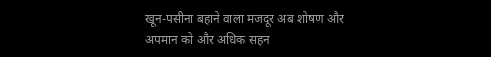खून-पसीना बहाने वाला मजदूर अब शोषण और अपमान को और अधिक सहन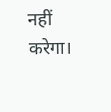नहीं करेगा।